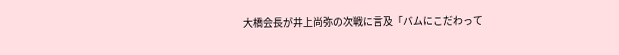大橋会長が井上尚弥の次戦に言及「バムにこだわって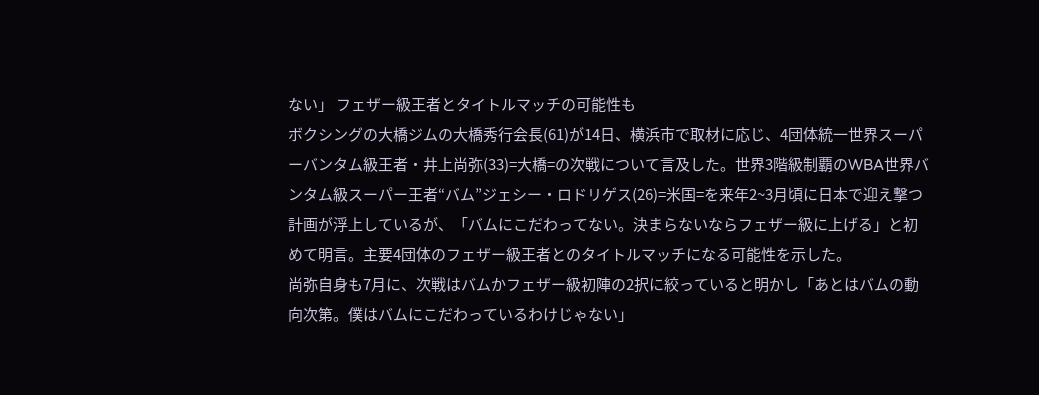ない」 フェザー級王者とタイトルマッチの可能性も
ボクシングの大橋ジムの大橋秀行会長(61)が14日、横浜市で取材に応じ、4団体統一世界スーパーバンタム級王者・井上尚弥(33)=大橋=の次戦について言及した。世界3階級制覇のWBA世界バンタム級スーパー王者“バム”ジェシー・ロドリゲス(26)=米国=を来年2~3月頃に日本で迎え撃つ計画が浮上しているが、「バムにこだわってない。決まらないならフェザー級に上げる」と初めて明言。主要4団体のフェザー級王者とのタイトルマッチになる可能性を示した。
尚弥自身も7月に、次戦はバムかフェザー級初陣の2択に絞っていると明かし「あとはバムの動向次第。僕はバムにこだわっているわけじゃない」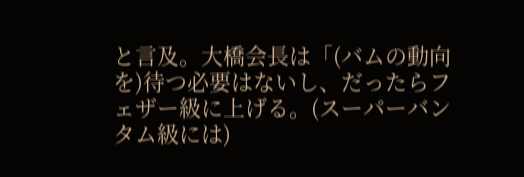と言及。大橋会長は「(バムの動向を)待つ必要はないし、だったらフェザー級に上げる。(スーパーバンタム級には)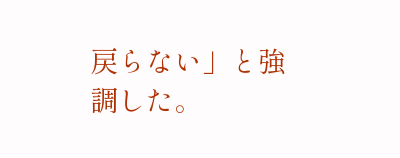戻らない」と強調した。